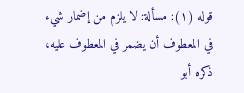قوله (١): مسألة: لا يلزم من إضمار شيء في المعطوف أن يضمر في المعطوف عليه، ذكره أبو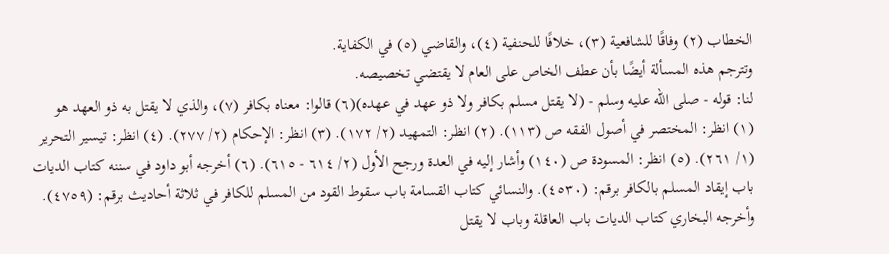الخطاب (٢) وفاقًا للشافعية (٣)، خلافًا للحنفية (٤)، والقاضي (٥) في الكفاية.
وتترجم هذه المسألة أيضًا بأن عطف الخاص على العام لا يقتضي تخصيصه.
لنا: قوله - صلى الله عليه وسلم - (لا يقتل مسلم بكافر ولا ذو عهد في عهده)(٦) قالوا: معناه بكافر (٧)، والذي لا يقتل به ذو العهد هو
(١) انظر: المختصر في أصول الفقه ص (١١٣). (٢) انظر: التمهيد (٢/ ١٧٢). (٣) انظر: الإحكام (٢/ ٢٧٧). (٤) انظر: تيسير التحرير (١/ ٢٦١). (٥) انظر: المسودة ص (١٤٠) وأشار إليه في العدة ورجح الأول (٢/ ٦١٤ - ٦١٥). (٦) أخرجه أبو داود في سننه كتاب الديات باب إيقاد المسلم بالكافر برقم: (٤٥٣٠). والنسائي كتاب القسامة باب سقوط القود من المسلم للكافر في ثلاثة أحاديث برقم: (٤٧٥٩). وأخرجه البخاري كتاب الديات باب العاقلة وباب لا يقتل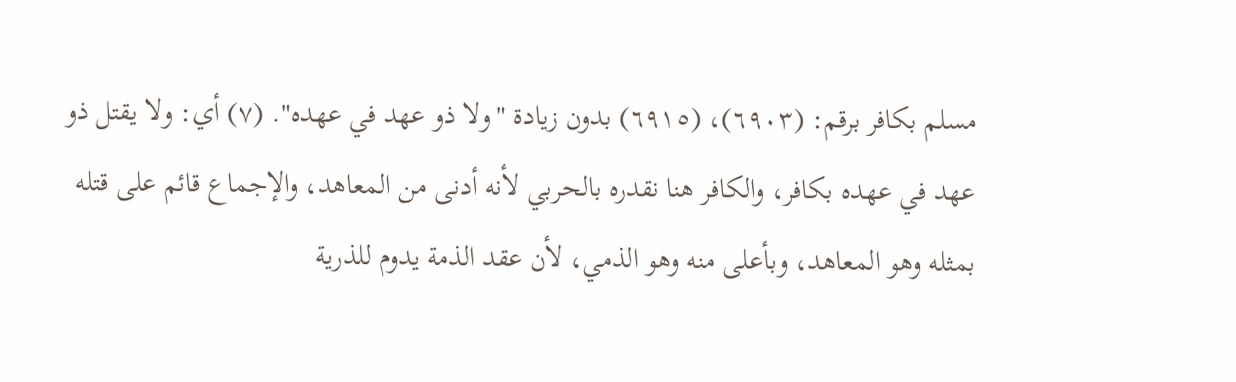مسلم بكافر برقم: (٦٩٠٣)، (٦٩١٥) بدون زيادة "ولا ذو عهد في عهده". (٧) أي: ولا يقتل ذو عهد في عهده بكافر، والكافر هنا نقدره بالحربي لأنه أدنى من المعاهد، والإجماع قائم على قتله بمثله وهو المعاهد، وبأعلى منه وهو الذمي، لأن عقد الذمة يدوم للذرية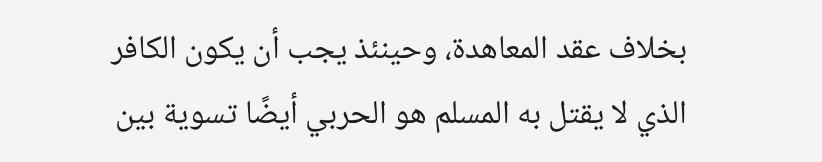بخلاف عقد المعاهدة، وحينئذ يجب أن يكون الكافر الذي لا يقتل به المسلم هو الحربي أيضًا تسوية بين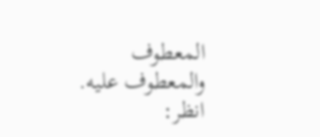المعطوف والمعطوف عليه. انظر: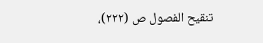تنقيح الفصول ص (٢٢٢)،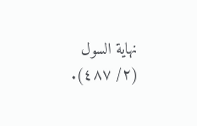نهاية السول (٢/ ٤٨٧).